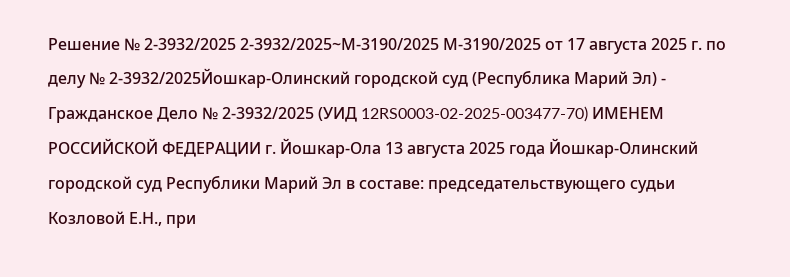Решение № 2-3932/2025 2-3932/2025~М-3190/2025 М-3190/2025 от 17 августа 2025 г. по делу № 2-3932/2025Йошкар-Олинский городской суд (Республика Марий Эл) - Гражданское Дело № 2-3932/2025 (УИД 12RS0003-02-2025-003477-70) ИМЕНЕМ РОССИЙСКОЙ ФЕДЕРАЦИИ г. Йошкар-Ола 13 августа 2025 года Йошкар-Олинский городской суд Республики Марий Эл в составе: председательствующего судьи Козловой Е.Н., при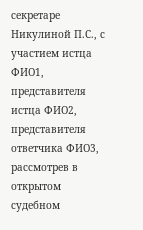секретаре Никулиной П.С., с участием истца ФИО1, представителя истца ФИО2, представителя ответчика ФИО3, рассмотрев в открытом судебном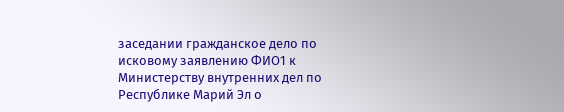заседании гражданское дело по исковому заявлению ФИО1 к Министерству внутренних дел по Республике Марий Эл о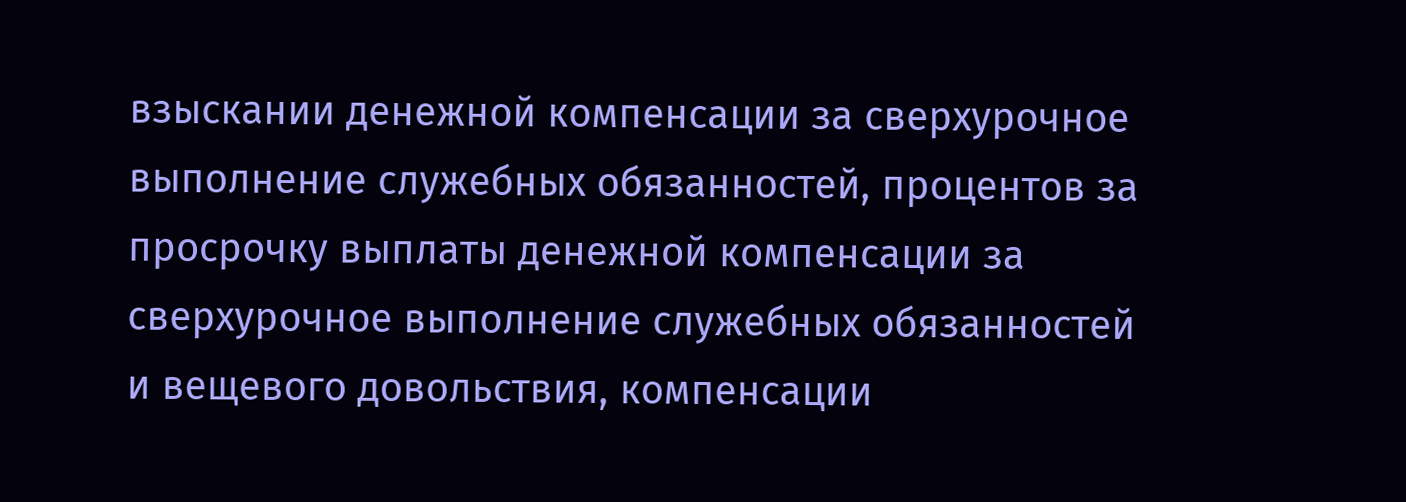взыскании денежной компенсации за сверхурочное выполнение служебных обязанностей, процентов за просрочку выплаты денежной компенсации за сверхурочное выполнение служебных обязанностей и вещевого довольствия, компенсации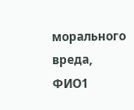морального вреда, ФИО1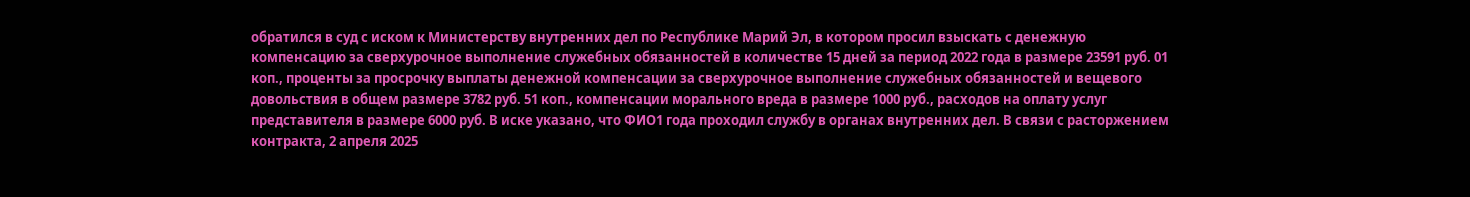обратился в суд с иском к Министерству внутренних дел по Республике Марий Эл, в котором просил взыскать с денежную компенсацию за сверхурочное выполнение служебных обязанностей в количестве 15 дней за период 2022 года в размере 23591 руб. 01 коп., проценты за просрочку выплаты денежной компенсации за сверхурочное выполнение служебных обязанностей и вещевого довольствия в общем размере 3782 руб. 51 коп., компенсации морального вреда в размере 1000 руб., расходов на оплату услуг представителя в размере 6000 руб. В иске указано, что ФИО1 года проходил службу в органах внутренних дел. В связи с расторжением контракта, 2 апреля 2025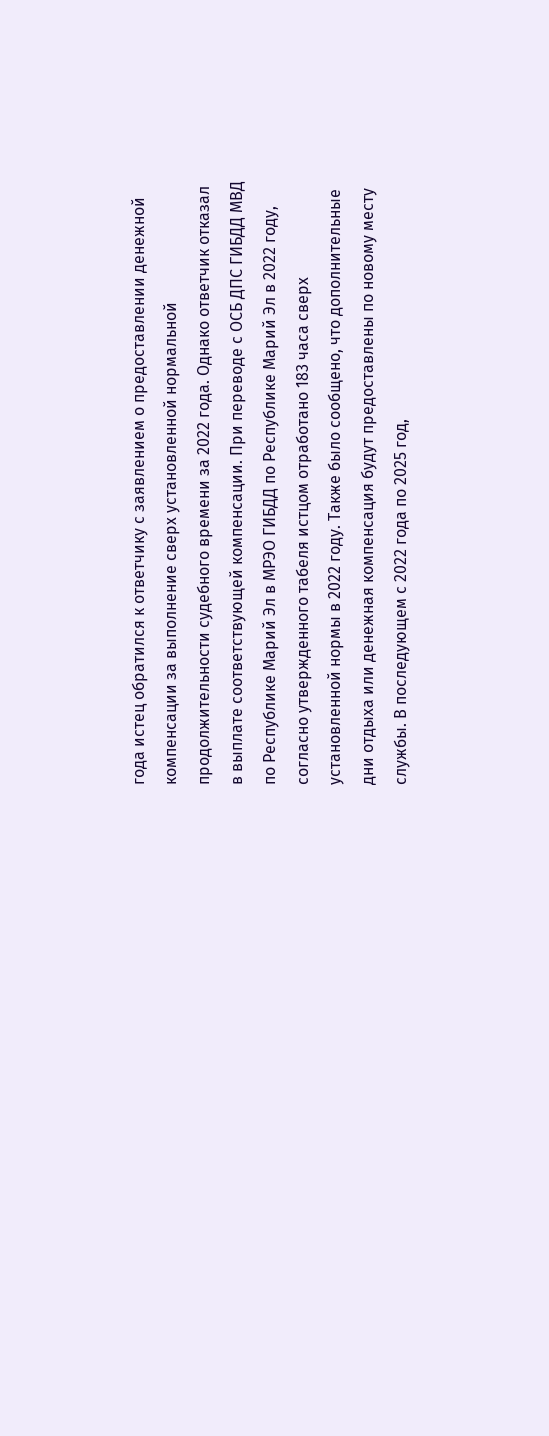года истец обратился к ответчику с заявлением о предоставлении денежной компенсации за выполнение сверх установленной нормальной продолжительности судебного времени за 2022 года. Однако ответчик отказал в выплате соответствующей компенсации. При переводе с ОСБ ДПС ГИБДД МВД по Республике Марий Эл в МРЭО ГИБДД по Республике Марий Эл в 2022 году, согласно утвержденного табеля истцом отработано 183 часа сверх установленной нормы в 2022 году. Также было сообщено, что дополнительные дни отдыха или денежная компенсация будут предоставлены по новому месту службы. В последующем с 2022 года по 2025 год,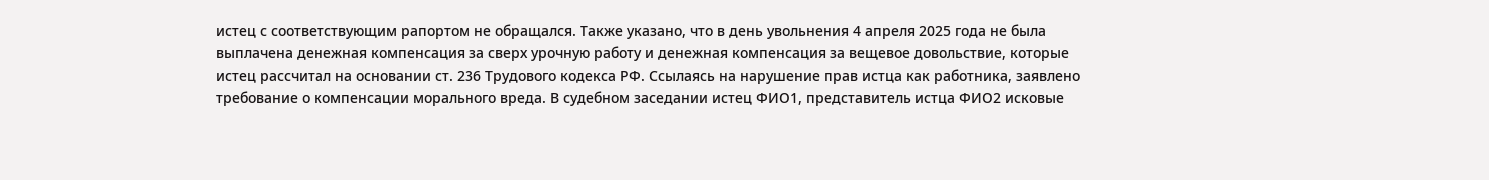истец с соответствующим рапортом не обращался. Также указано, что в день увольнения 4 апреля 2025 года не была выплачена денежная компенсация за сверх урочную работу и денежная компенсация за вещевое довольствие, которые истец рассчитал на основании ст. 236 Трудового кодекса РФ. Ссылаясь на нарушение прав истца как работника, заявлено требование о компенсации морального вреда. В судебном заседании истец ФИО1, представитель истца ФИО2 исковые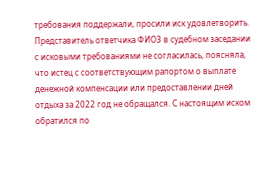требования поддержали, просили иск удовлетворить. Представитель ответчика ФИО3 в судебном заседании с исковыми требованиями не согласилась, поясняла, что истец с соответствующим рапортом о выплате денежной компенсации или предоставлении дней отдыха за 2022 год не обращался. С настоящим иском обратился по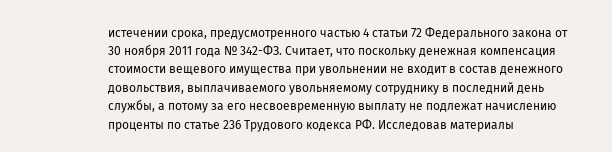истечении срока, предусмотренного частью 4 статьи 72 Федерального закона от 30 ноября 2011 года № 342-ФЗ. Считает, что поскольку денежная компенсация стоимости вещевого имущества при увольнении не входит в состав денежного довольствия, выплачиваемого увольняемому сотруднику в последний день службы, а потому за его несвоевременную выплату не подлежат начислению проценты по статье 236 Трудового кодекса РФ. Исследовав материалы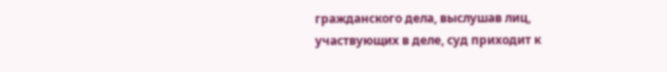гражданского дела, выслушав лиц, участвующих в деле, суд приходит к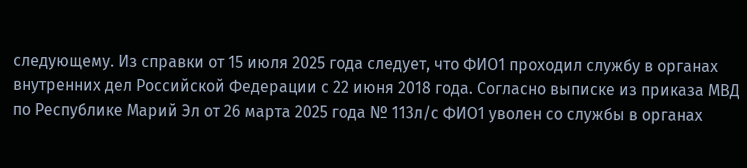следующему. Из справки от 15 июля 2025 года следует, что ФИО1 проходил службу в органах внутренних дел Российской Федерации с 22 июня 2018 года. Согласно выписке из приказа МВД по Республике Марий Эл от 26 марта 2025 года № 113л/с ФИО1 уволен со службы в органах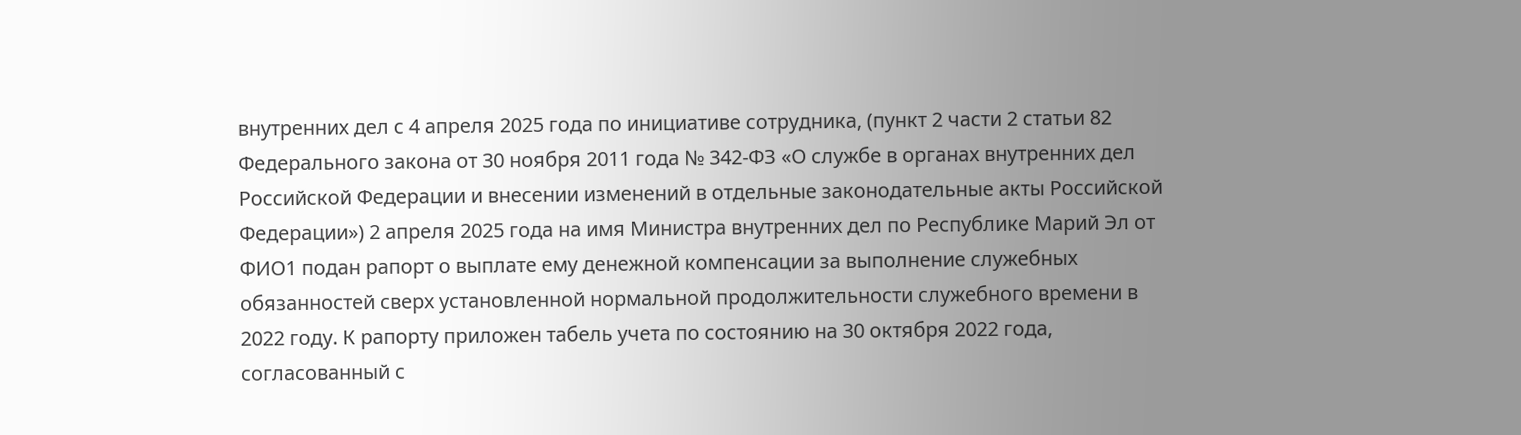внутренних дел с 4 апреля 2025 года по инициативе сотрудника, (пункт 2 части 2 статьи 82 Федерального закона от 30 ноября 2011 года № 342-ФЗ «О службе в органах внутренних дел Российской Федерации и внесении изменений в отдельные законодательные акты Российской Федерации») 2 апреля 2025 года на имя Министра внутренних дел по Республике Марий Эл от ФИО1 подан рапорт о выплате ему денежной компенсации за выполнение служебных обязанностей сверх установленной нормальной продолжительности служебного времени в 2022 году. К рапорту приложен табель учета по состоянию на 30 октября 2022 года, согласованный с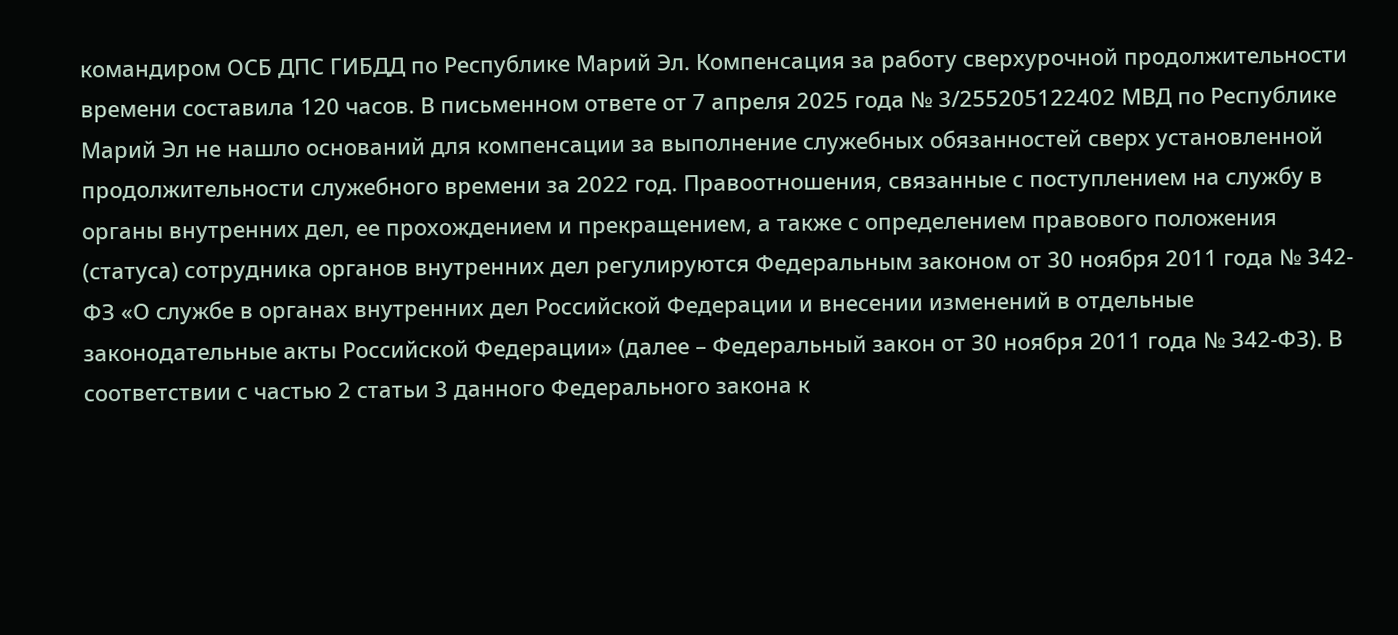командиром ОСБ ДПС ГИБДД по Республике Марий Эл. Компенсация за работу сверхурочной продолжительности времени составила 120 часов. В письменном ответе от 7 апреля 2025 года № 3/255205122402 МВД по Республике Марий Эл не нашло оснований для компенсации за выполнение служебных обязанностей сверх установленной продолжительности служебного времени за 2022 год. Правоотношения, связанные с поступлением на службу в органы внутренних дел, ее прохождением и прекращением, а также с определением правового положения (статуса) сотрудника органов внутренних дел регулируются Федеральным законом от 30 ноября 2011 года № 342-ФЗ «О службе в органах внутренних дел Российской Федерации и внесении изменений в отдельные законодательные акты Российской Федерации» (далее – Федеральный закон от 30 ноября 2011 года № 342-ФЗ). В соответствии с частью 2 статьи 3 данного Федерального закона к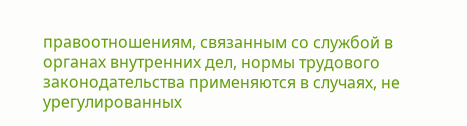правоотношениям, связанным со службой в органах внутренних дел, нормы трудового законодательства применяются в случаях, не урегулированных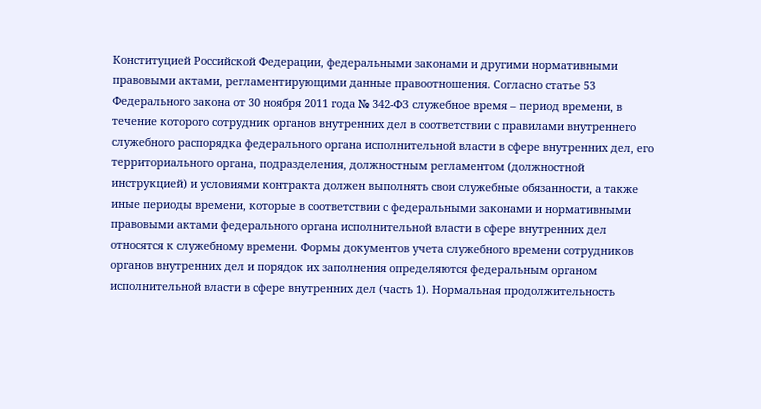Конституцией Российской Федерации, федеральными законами и другими нормативными правовыми актами, регламентирующими данные правоотношения. Согласно статье 53 Федерального закона от 30 ноября 2011 года № 342-ФЗ служебное время – период времени, в течение которого сотрудник органов внутренних дел в соответствии с правилами внутреннего служебного распорядка федерального органа исполнительной власти в сфере внутренних дел, его территориального органа, подразделения, должностным регламентом (должностной инструкцией) и условиями контракта должен выполнять свои служебные обязанности, а также иные периоды времени, которые в соответствии с федеральными законами и нормативными правовыми актами федерального органа исполнительной власти в сфере внутренних дел относятся к служебному времени. Формы документов учета служебного времени сотрудников органов внутренних дел и порядок их заполнения определяются федеральным органом исполнительной власти в сфере внутренних дел (часть 1). Нормальная продолжительность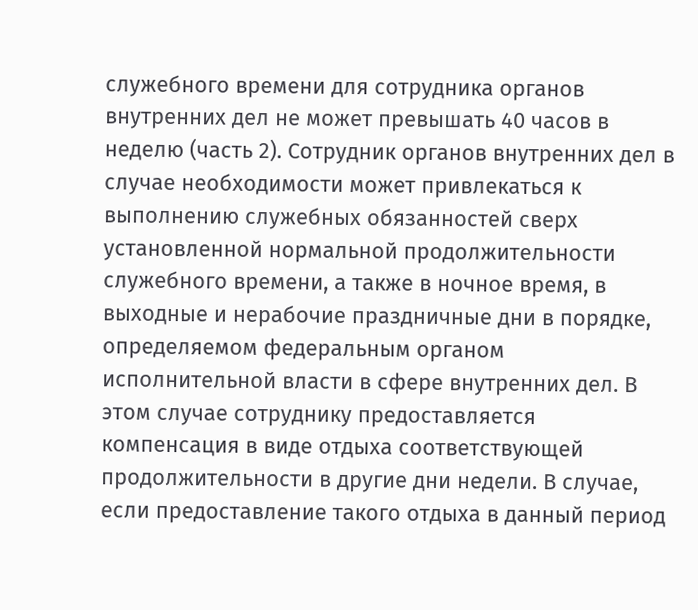служебного времени для сотрудника органов внутренних дел не может превышать 40 часов в неделю (часть 2). Сотрудник органов внутренних дел в случае необходимости может привлекаться к выполнению служебных обязанностей сверх установленной нормальной продолжительности служебного времени, а также в ночное время, в выходные и нерабочие праздничные дни в порядке, определяемом федеральным органом исполнительной власти в сфере внутренних дел. В этом случае сотруднику предоставляется компенсация в виде отдыха соответствующей продолжительности в другие дни недели. В случае, если предоставление такого отдыха в данный период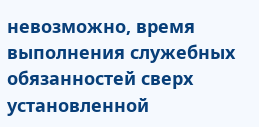невозможно, время выполнения служебных обязанностей сверх установленной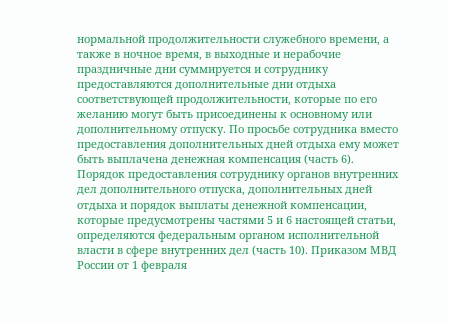нормальной продолжительности служебного времени, а также в ночное время, в выходные и нерабочие праздничные дни суммируется и сотруднику предоставляются дополнительные дни отдыха соответствующей продолжительности, которые по его желанию могут быть присоединены к основному или дополнительному отпуску. По просьбе сотрудника вместо предоставления дополнительных дней отдыха ему может быть выплачена денежная компенсация (часть 6). Порядок предоставления сотруднику органов внутренних дел дополнительного отпуска, дополнительных дней отдыха и порядок выплаты денежной компенсации, которые предусмотрены частями 5 и 6 настоящей статьи, определяются федеральным органом исполнительной власти в сфере внутренних дел (часть 10). Приказом МВД России от 1 февраля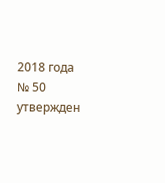2018 года № 50 утвержден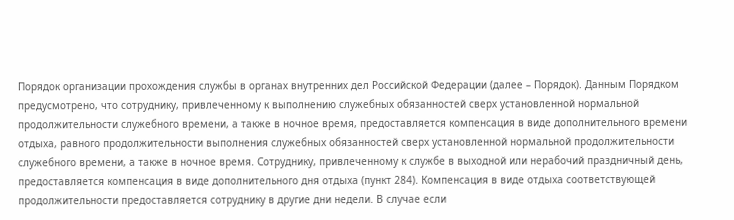Порядок организации прохождения службы в органах внутренних дел Российской Федерации (далее – Порядок). Данным Порядком предусмотрено, что сотруднику, привлеченному к выполнению служебных обязанностей сверх установленной нормальной продолжительности служебного времени, а также в ночное время, предоставляется компенсация в виде дополнительного времени отдыха, равного продолжительности выполнения служебных обязанностей сверх установленной нормальной продолжительности служебного времени, а также в ночное время. Сотруднику, привлеченному к службе в выходной или нерабочий праздничный день, предоставляется компенсация в виде дополнительного дня отдыха (пункт 284). Компенсация в виде отдыха соответствующей продолжительности предоставляется сотруднику в другие дни недели. В случае если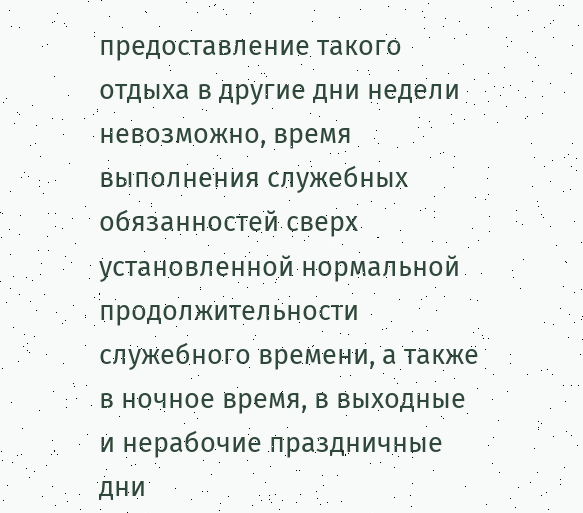предоставление такого отдыха в другие дни недели невозможно, время выполнения служебных обязанностей сверх установленной нормальной продолжительности служебного времени, а также в ночное время, в выходные и нерабочие праздничные дни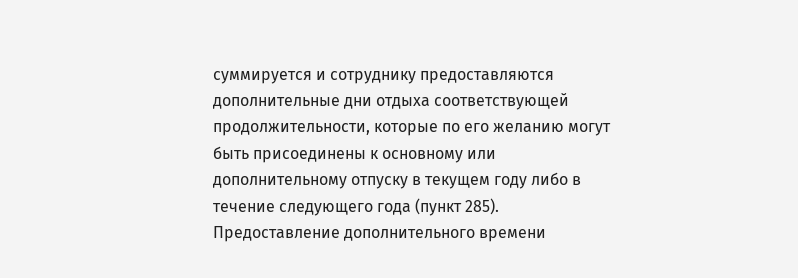суммируется и сотруднику предоставляются дополнительные дни отдыха соответствующей продолжительности, которые по его желанию могут быть присоединены к основному или дополнительному отпуску в текущем году либо в течение следующего года (пункт 285). Предоставление дополнительного времени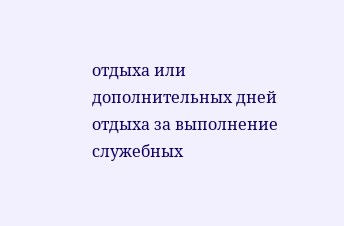отдыха или дополнительных дней отдыха за выполнение служебных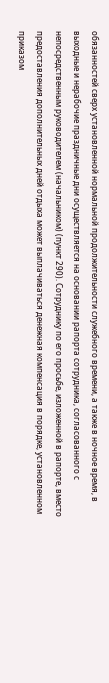обязанностей сверх установленной нормальной продолжительности служебного времени, а также в ночное время, в выходные и нерабочие праздничные дни осуществляется на основании рапорта сотрудника, согласованного с непосредственным руководителем (начальником) (пункт 290). Сотруднику по его просьбе, изложенной в рапорте, вместо предоставления дополнительных дней отдыха может выплачиваться денежная компенсация в порядке, установленном приказом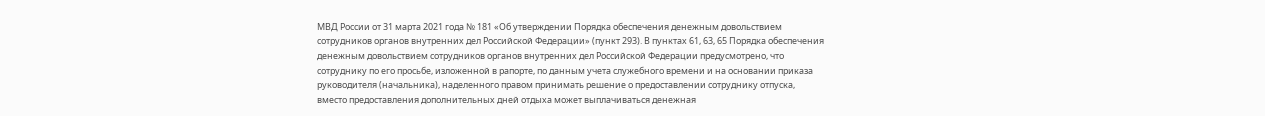МВД России от 31 марта 2021 года № 181 «Об утверждении Порядка обеспечения денежным довольствием сотрудников органов внутренних дел Российской Федерации» (пункт 293). В пунктах 61, 63, 65 Порядка обеспечения денежным довольствием сотрудников органов внутренних дел Российской Федерации предусмотрено, что сотруднику по его просьбе, изложенной в рапорте, по данным учета служебного времени и на основании приказа руководителя (начальника), наделенного правом принимать решение о предоставлении сотруднику отпуска, вместо предоставления дополнительных дней отдыха может выплачиваться денежная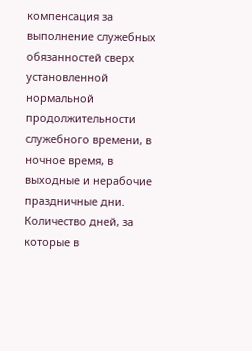компенсация за выполнение служебных обязанностей сверх установленной нормальной продолжительности служебного времени, в ночное время, в выходные и нерабочие праздничные дни. Количество дней, за которые в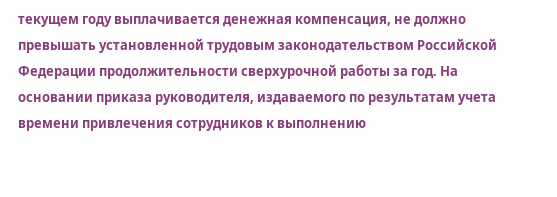текущем году выплачивается денежная компенсация, не должно превышать установленной трудовым законодательством Российской Федерации продолжительности сверхурочной работы за год. На основании приказа руководителя, издаваемого по результатам учета времени привлечения сотрудников к выполнению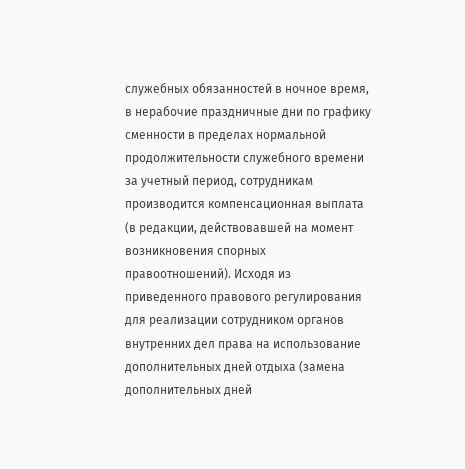служебных обязанностей в ночное время, в нерабочие праздничные дни по графику сменности в пределах нормальной продолжительности служебного времени за учетный период, сотрудникам производится компенсационная выплата (в редакции, действовавшей на момент возникновения спорных правоотношений). Исходя из приведенного правового регулирования для реализации сотрудником органов внутренних дел права на использование дополнительных дней отдыха (замена дополнительных дней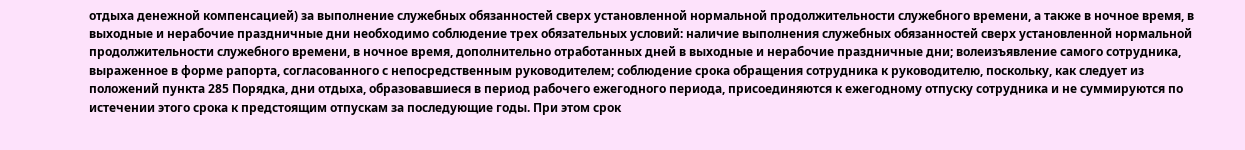отдыха денежной компенсацией) за выполнение служебных обязанностей сверх установленной нормальной продолжительности служебного времени, а также в ночное время, в выходные и нерабочие праздничные дни необходимо соблюдение трех обязательных условий: наличие выполнения служебных обязанностей сверх установленной нормальной продолжительности служебного времени, в ночное время, дополнительно отработанных дней в выходные и нерабочие праздничные дни; волеизъявление самого сотрудника, выраженное в форме рапорта, согласованного с непосредственным руководителем; соблюдение срока обращения сотрудника к руководителю, поскольку, как следует из положений пункта 285 Порядка, дни отдыха, образовавшиеся в период рабочего ежегодного периода, присоединяются к ежегодному отпуску сотрудника и не суммируются по истечении этого срока к предстоящим отпускам за последующие годы. При этом срок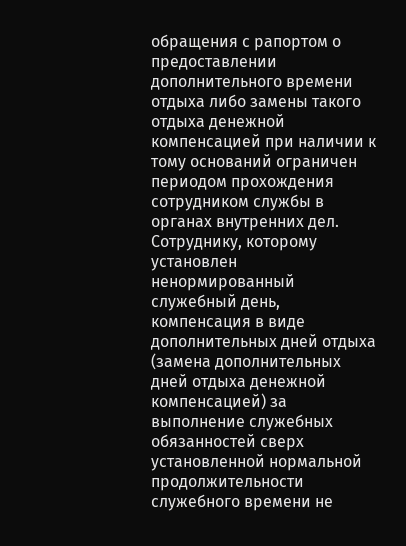обращения с рапортом о предоставлении дополнительного времени отдыха либо замены такого отдыха денежной компенсацией при наличии к тому оснований ограничен периодом прохождения сотрудником службы в органах внутренних дел. Сотруднику, которому установлен ненормированный служебный день, компенсация в виде дополнительных дней отдыха (замена дополнительных дней отдыха денежной компенсацией) за выполнение служебных обязанностей сверх установленной нормальной продолжительности служебного времени не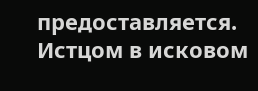предоставляется. Истцом в исковом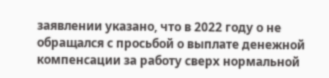заявлении указано, что в 2022 году о не обращался с просьбой о выплате денежной компенсации за работу сверх нормальной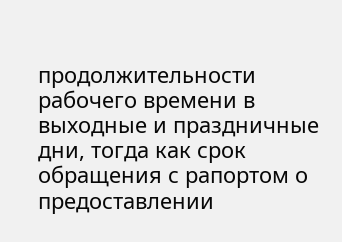продолжительности рабочего времени в выходные и праздничные дни, тогда как срок обращения с рапортом о предоставлении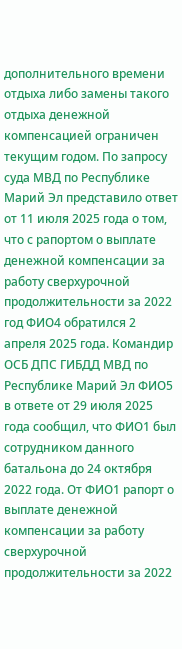дополнительного времени отдыха либо замены такого отдыха денежной компенсацией ограничен текущим годом. По запросу суда МВД по Республике Марий Эл представило ответ от 11 июля 2025 года о том, что с рапортом о выплате денежной компенсации за работу сверхурочной продолжительности за 2022 год ФИО4 обратился 2 апреля 2025 года. Командир ОСБ ДПС ГИБДД МВД по Республике Марий Эл ФИО5 в ответе от 29 июля 2025 года сообщил, что ФИО1 был сотрудником данного батальона до 24 октября 2022 года. От ФИО1 рапорт о выплате денежной компенсации за работу сверхурочной продолжительности за 2022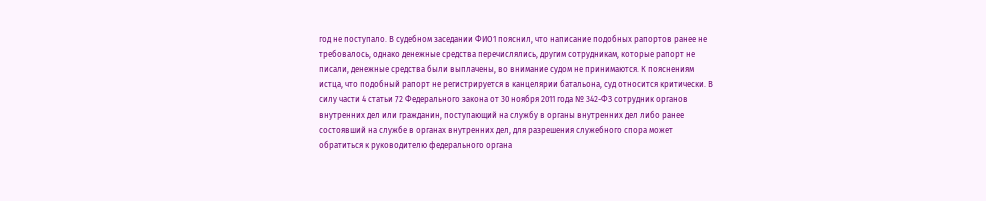год не поступало. В судебном заседании ФИО1 пояснил, что написание подобных рапортов ранее не требовалось, однако денежные средства перечислялись, другим сотрудникам, которые рапорт не писали, денежные средства были выплачены, во внимание судом не принимаются. К пояснениям истца, что подобный рапорт не регистрируется в канцелярии батальона, суд относится критически. В силу части 4 статьи 72 Федерального закона от 30 ноября 2011 года № 342-ФЗ сотрудник органов внутренних дел или гражданин, поступающий на службу в органы внутренних дел либо ранее состоявший на службе в органах внутренних дел, для разрешения служебного спора может обратиться к руководителю федерального органа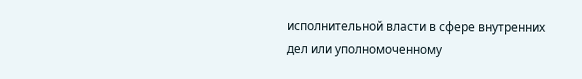исполнительной власти в сфере внутренних дел или уполномоченному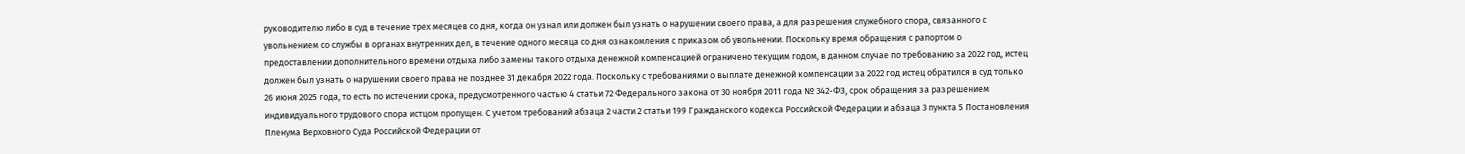руководителю либо в суд в течение трех месяцев со дня, когда он узнал или должен был узнать о нарушении своего права, а для разрешения служебного спора, связанного с увольнением со службы в органах внутренних дел, в течение одного месяца со дня ознакомления с приказом об увольнении. Поскольку время обращения с рапортом о предоставлении дополнительного времени отдыха либо замены такого отдыха денежной компенсацией ограничено текущим годом, в данном случае по требованию за 2022 год, истец должен был узнать о нарушении своего права не позднее 31 декабря 2022 года. Поскольку с требованиями о выплате денежной компенсации за 2022 год истец обратился в суд только 26 июня 2025 года, то есть по истечении срока, предусмотренного частью 4 статьи 72 Федерального закона от 30 ноября 2011 года № 342-ФЗ, срок обращения за разрешением индивидуального трудового спора истцом пропущен. С учетом требований абзаца 2 части 2 статьи 199 Гражданского кодекса Российской Федерации и абзаца 3 пункта 5 Постановления Пленума Верховного Суда Российской Федерации от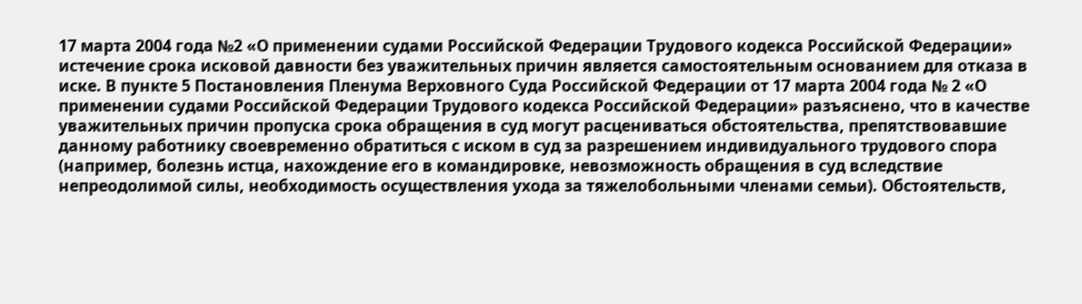17 марта 2004 года №2 «О применении судами Российской Федерации Трудового кодекса Российской Федерации» истечение срока исковой давности без уважительных причин является самостоятельным основанием для отказа в иске. В пункте 5 Постановления Пленума Верховного Суда Российской Федерации от 17 марта 2004 года № 2 «О применении судами Российской Федерации Трудового кодекса Российской Федерации» разъяснено, что в качестве уважительных причин пропуска срока обращения в суд могут расцениваться обстоятельства, препятствовавшие данному работнику своевременно обратиться с иском в суд за разрешением индивидуального трудового спора (например, болезнь истца, нахождение его в командировке, невозможность обращения в суд вследствие непреодолимой силы, необходимость осуществления ухода за тяжелобольными членами семьи). Обстоятельств,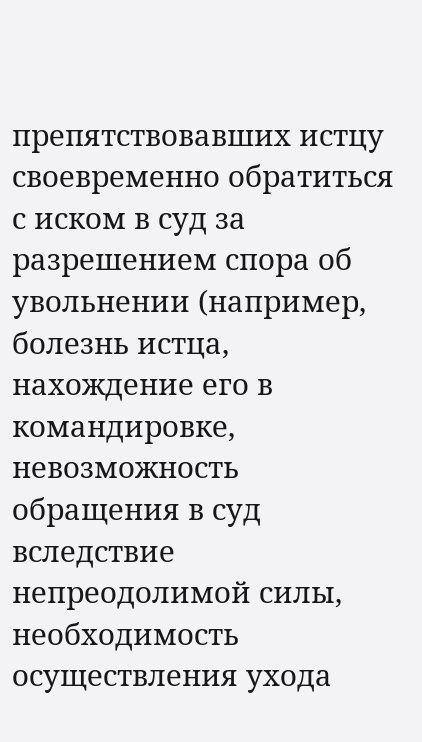препятствовавших истцу своевременно обратиться с иском в суд за разрешением спора об увольнении (например, болезнь истца, нахождение его в командировке, невозможность обращения в суд вследствие непреодолимой силы, необходимость осуществления ухода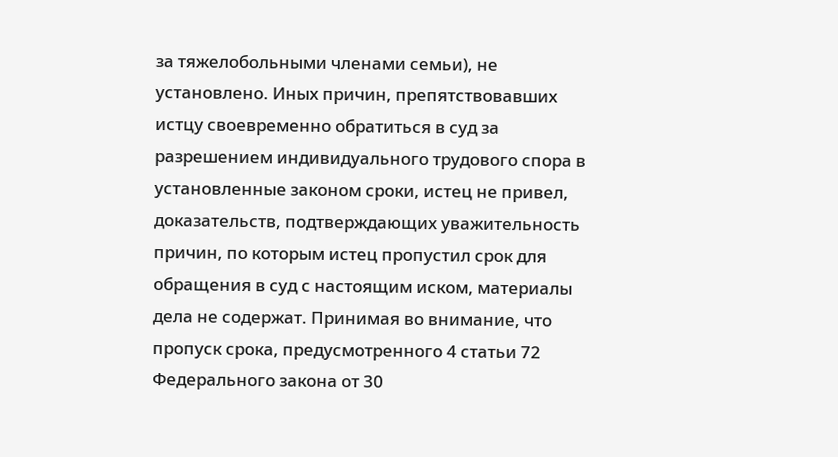за тяжелобольными членами семьи), не установлено. Иных причин, препятствовавших истцу своевременно обратиться в суд за разрешением индивидуального трудового спора в установленные законом сроки, истец не привел, доказательств, подтверждающих уважительность причин, по которым истец пропустил срок для обращения в суд с настоящим иском, материалы дела не содержат. Принимая во внимание, что пропуск срока, предусмотренного 4 статьи 72 Федерального закона от 30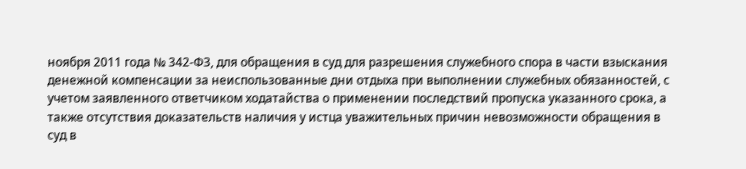ноября 2011 года № 342-ФЗ, для обращения в суд для разрешения служебного спора в части взыскания денежной компенсации за неиспользованные дни отдыха при выполнении служебных обязанностей, с учетом заявленного ответчиком ходатайства о применении последствий пропуска указанного срока, а также отсутствия доказательств наличия у истца уважительных причин невозможности обращения в суд в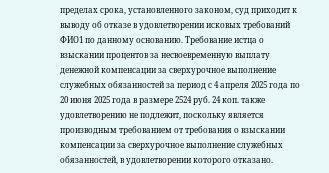пределах срока, установленного законом, суд приходит к выводу об отказе в удовлетворении исковых требований ФИО1 по данному основанию. Требование истца о взыскании процентов за несвоевременную выплату денежной компенсации за сверхурочное выполнение служебных обязанностей за период с 4 апреля 2025 года по 20 июня 2025 года в размере 2524 руб. 24 коп. также удовлетворению не подлежит, поскольку является производным требованием от требования о взыскании компенсации за сверхурочное выполнение служебных обязанностей, в удовлетворении которого отказано.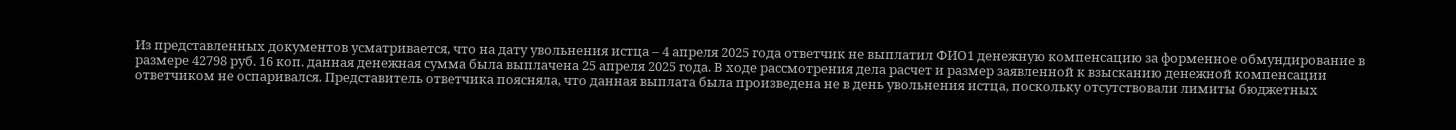Из представленных документов усматривается, что на дату увольнения истца – 4 апреля 2025 года ответчик не выплатил ФИО1 денежную компенсацию за форменное обмундирование в размере 42798 руб. 16 коп. данная денежная сумма была выплачена 25 апреля 2025 года. В ходе рассмотрения дела расчет и размер заявленной к взысканию денежной компенсации ответчиком не оспаривался. Представитель ответчика поясняла, что данная выплата была произведена не в день увольнения истца, поскольку отсутствовали лимиты бюджетных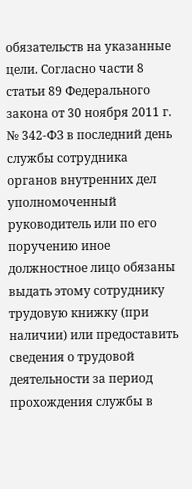обязательств на указанные цели. Согласно части 8 статьи 89 Федерального закона от 30 ноября 2011 г. № 342-ФЗ в последний день службы сотрудника органов внутренних дел уполномоченный руководитель или по его поручению иное должностное лицо обязаны выдать этому сотруднику трудовую книжку (при наличии) или предоставить сведения о трудовой деятельности за период прохождения службы в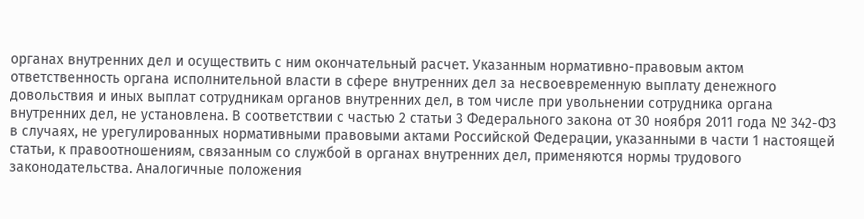органах внутренних дел и осуществить с ним окончательный расчет. Указанным нормативно-правовым актом ответственность органа исполнительной власти в сфере внутренних дел за несвоевременную выплату денежного довольствия и иных выплат сотрудникам органов внутренних дел, в том числе при увольнении сотрудника органа внутренних дел, не установлена. В соответствии с частью 2 статьи 3 Федерального закона от 30 ноября 2011 года № 342-ФЗ в случаях, не урегулированных нормативными правовыми актами Российской Федерации, указанными в части 1 настоящей статьи, к правоотношениям, связанным со службой в органах внутренних дел, применяются нормы трудового законодательства. Аналогичные положения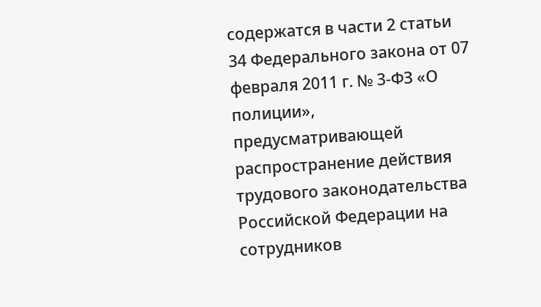содержатся в части 2 статьи 34 Федерального закона от 07 февраля 2011 г. № 3-ФЗ «О полиции», предусматривающей распространение действия трудового законодательства Российской Федерации на сотрудников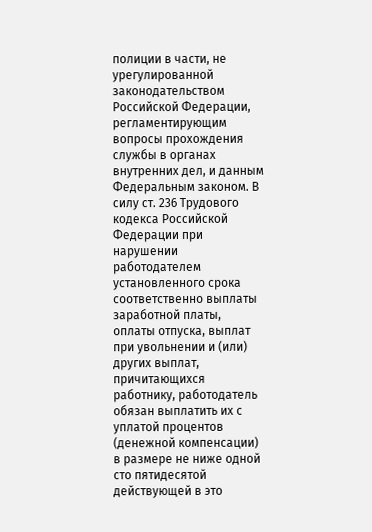полиции в части, не урегулированной законодательством Российской Федерации, регламентирующим вопросы прохождения службы в органах внутренних дел, и данным Федеральным законом. В силу ст. 236 Трудового кодекса Российской Федерации при нарушении работодателем установленного срока соответственно выплаты заработной платы, оплаты отпуска, выплат при увольнении и (или) других выплат, причитающихся работнику, работодатель обязан выплатить их с уплатой процентов (денежной компенсации) в размере не ниже одной сто пятидесятой действующей в это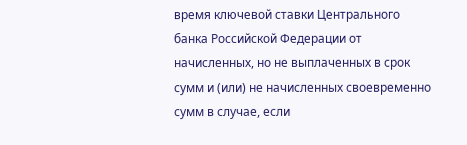время ключевой ставки Центрального банка Российской Федерации от начисленных, но не выплаченных в срок сумм и (или) не начисленных своевременно сумм в случае, если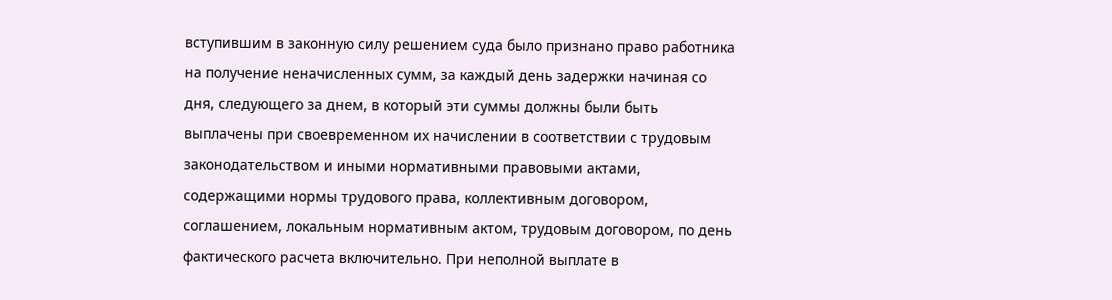вступившим в законную силу решением суда было признано право работника на получение неначисленных сумм, за каждый день задержки начиная со дня, следующего за днем, в который эти суммы должны были быть выплачены при своевременном их начислении в соответствии с трудовым законодательством и иными нормативными правовыми актами, содержащими нормы трудового права, коллективным договором, соглашением, локальным нормативным актом, трудовым договором, по день фактического расчета включительно. При неполной выплате в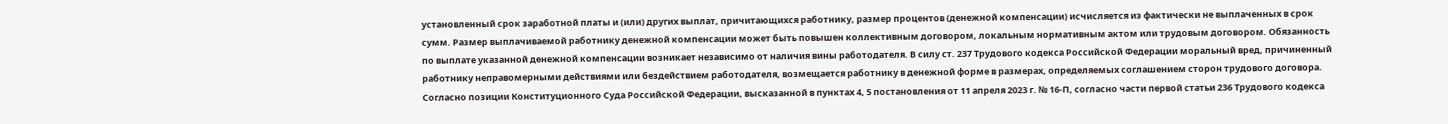установленный срок заработной платы и (или) других выплат, причитающихся работнику, размер процентов (денежной компенсации) исчисляется из фактически не выплаченных в срок сумм. Размер выплачиваемой работнику денежной компенсации может быть повышен коллективным договором, локальным нормативным актом или трудовым договором. Обязанность по выплате указанной денежной компенсации возникает независимо от наличия вины работодателя. В силу ст. 237 Трудового кодекса Российской Федерации моральный вред, причиненный работнику неправомерными действиями или бездействием работодателя, возмещается работнику в денежной форме в размерах, определяемых соглашением сторон трудового договора. Согласно позиции Конституционного Суда Российской Федерации, высказанной в пунктах 4, 5 постановления от 11 апреля 2023 г. № 16-П, согласно части первой статьи 236 Трудового кодекса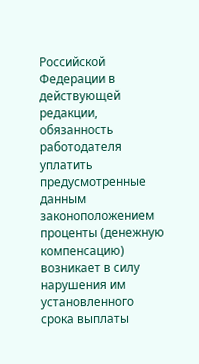Российской Федерации в действующей редакции, обязанность работодателя уплатить предусмотренные данным законоположением проценты (денежную компенсацию) возникает в силу нарушения им установленного срока выплаты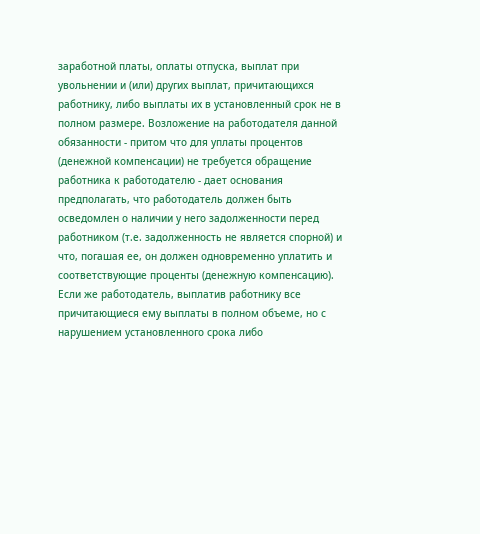заработной платы, оплаты отпуска, выплат при увольнении и (или) других выплат, причитающихся работнику, либо выплаты их в установленный срок не в полном размере. Возложение на работодателя данной обязанности - притом что для уплаты процентов (денежной компенсации) не требуется обращение работника к работодателю - дает основания предполагать, что работодатель должен быть осведомлен о наличии у него задолженности перед работником (т.е. задолженность не является спорной) и что, погашая ее, он должен одновременно уплатить и соответствующие проценты (денежную компенсацию). Если же работодатель, выплатив работнику все причитающиеся ему выплаты в полном объеме, но с нарушением установленного срока либо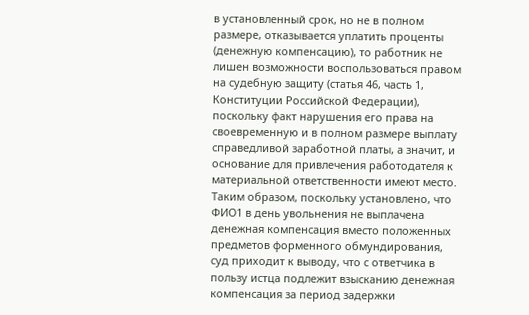в установленный срок, но не в полном размере, отказывается уплатить проценты (денежную компенсацию), то работник не лишен возможности воспользоваться правом на судебную защиту (статья 46, часть 1, Конституции Российской Федерации), поскольку факт нарушения его права на своевременную и в полном размере выплату справедливой заработной платы, а значит, и основание для привлечения работодателя к материальной ответственности имеют место. Таким образом, поскольку установлено, что ФИО1 в день увольнения не выплачена денежная компенсация вместо положенных предметов форменного обмундирования, суд приходит к выводу, что с ответчика в пользу истца подлежит взысканию денежная компенсация за период задержки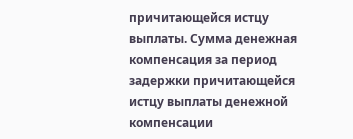причитающейся истцу выплаты. Сумма денежная компенсация за период задержки причитающейся истцу выплаты денежной компенсации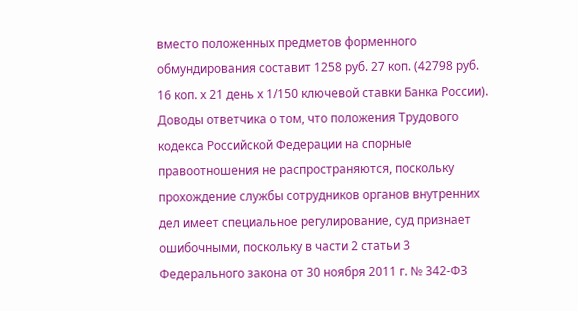вместо положенных предметов форменного обмундирования составит 1258 руб. 27 коп. (42798 руб. 16 коп. х 21 день х 1/150 ключевой ставки Банка России). Доводы ответчика о том, что положения Трудового кодекса Российской Федерации на спорные правоотношения не распространяются, поскольку прохождение службы сотрудников органов внутренних дел имеет специальное регулирование, суд признает ошибочными, поскольку в части 2 статьи 3 Федерального закона от 30 ноября 2011 г. № 342-ФЗ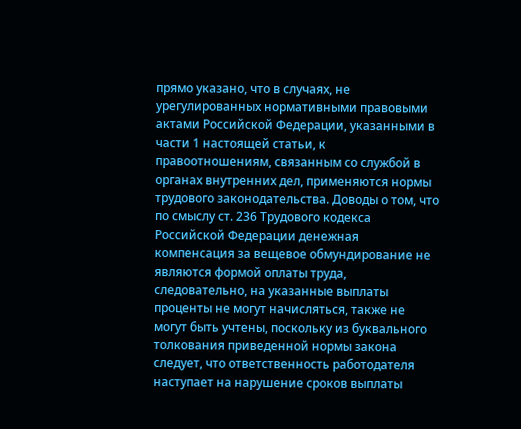прямо указано, что в случаях, не урегулированных нормативными правовыми актами Российской Федерации, указанными в части 1 настоящей статьи, к правоотношениям, связанным со службой в органах внутренних дел, применяются нормы трудового законодательства. Доводы о том, что по смыслу ст. 236 Трудового кодекса Российской Федерации денежная компенсация за вещевое обмундирование не являются формой оплаты труда, следовательно, на указанные выплаты проценты не могут начисляться, также не могут быть учтены, поскольку из буквального толкования приведенной нормы закона следует, что ответственность работодателя наступает на нарушение сроков выплаты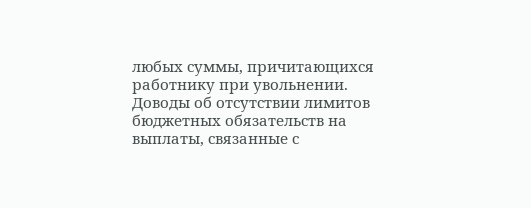любых суммы, причитающихся работнику при увольнении. Доводы об отсутствии лимитов бюджетных обязательств на выплаты, связанные с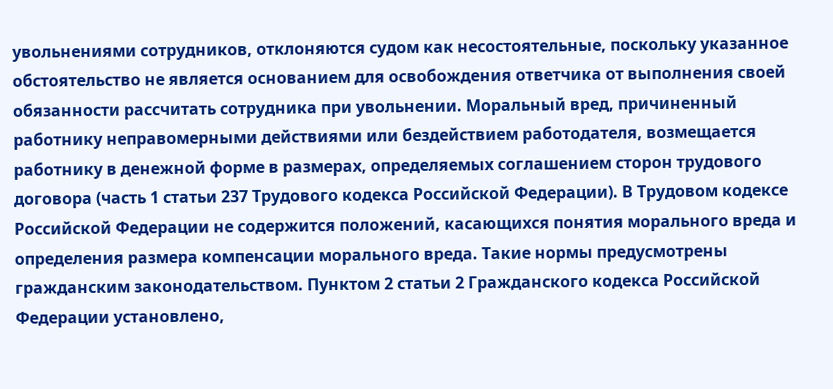увольнениями сотрудников, отклоняются судом как несостоятельные, поскольку указанное обстоятельство не является основанием для освобождения ответчика от выполнения своей обязанности рассчитать сотрудника при увольнении. Моральный вред, причиненный работнику неправомерными действиями или бездействием работодателя, возмещается работнику в денежной форме в размерах, определяемых соглашением сторон трудового договора (часть 1 статьи 237 Трудового кодекса Российской Федерации). В Трудовом кодексе Российской Федерации не содержится положений, касающихся понятия морального вреда и определения размера компенсации морального вреда. Такие нормы предусмотрены гражданским законодательством. Пунктом 2 статьи 2 Гражданского кодекса Российской Федерации установлено,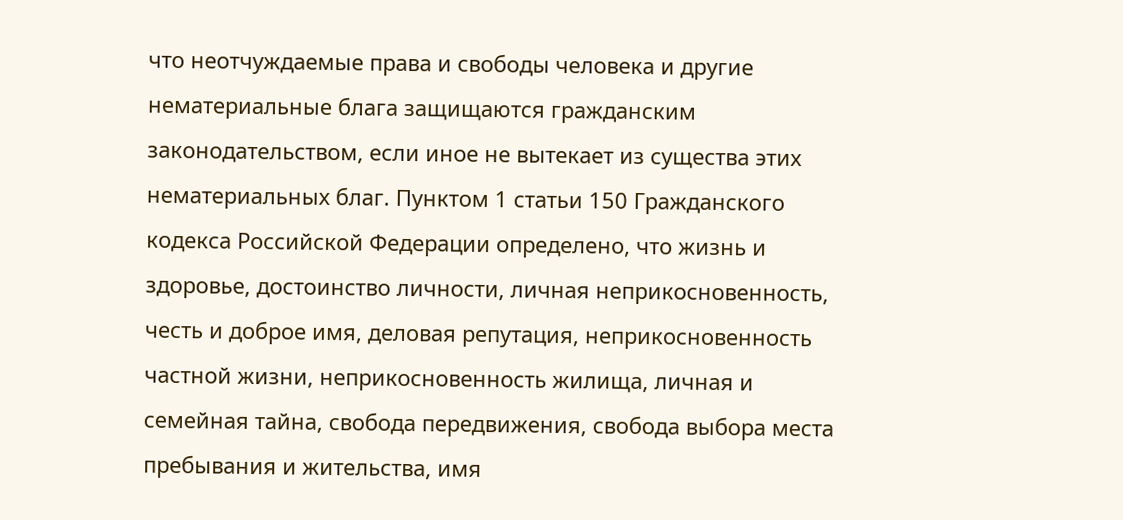что неотчуждаемые права и свободы человека и другие нематериальные блага защищаются гражданским законодательством, если иное не вытекает из существа этих нематериальных благ. Пунктом 1 статьи 150 Гражданского кодекса Российской Федерации определено, что жизнь и здоровье, достоинство личности, личная неприкосновенность, честь и доброе имя, деловая репутация, неприкосновенность частной жизни, неприкосновенность жилища, личная и семейная тайна, свобода передвижения, свобода выбора места пребывания и жительства, имя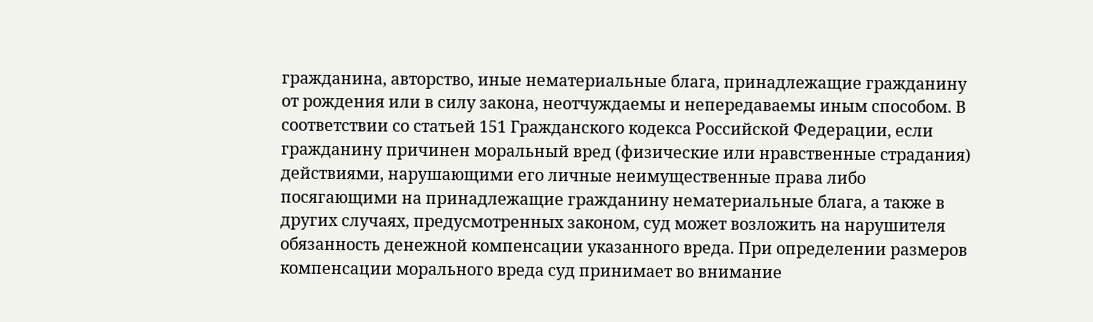гражданина, авторство, иные нематериальные блага, принадлежащие гражданину от рождения или в силу закона, неотчуждаемы и непередаваемы иным способом. В соответствии со статьей 151 Гражданского кодекса Российской Федерации, если гражданину причинен моральный вред (физические или нравственные страдания) действиями, нарушающими его личные неимущественные права либо посягающими на принадлежащие гражданину нематериальные блага, а также в других случаях, предусмотренных законом, суд может возложить на нарушителя обязанность денежной компенсации указанного вреда. При определении размеров компенсации морального вреда суд принимает во внимание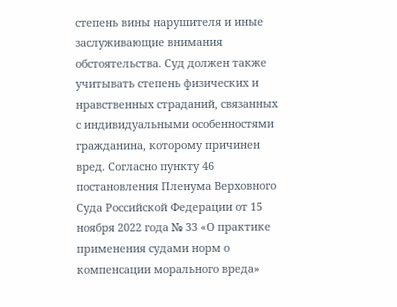степень вины нарушителя и иные заслуживающие внимания обстоятельства. Суд должен также учитывать степень физических и нравственных страданий, связанных с индивидуальными особенностями гражданина, которому причинен вред. Согласно пункту 46 постановления Пленума Верховного Суда Российской Федерации от 15 ноября 2022 года № 33 «О практике применения судами норм о компенсации морального вреда»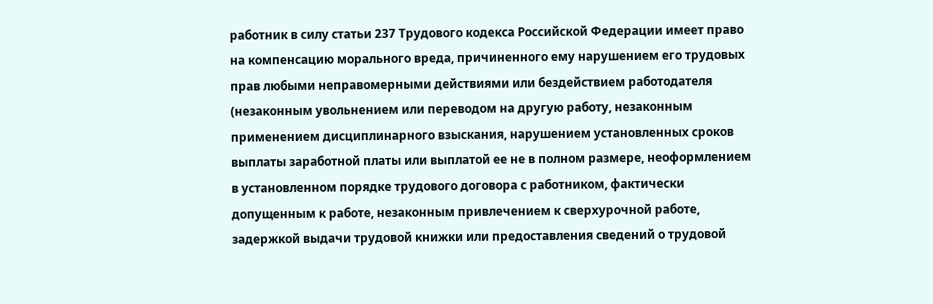работник в силу статьи 237 Трудового кодекса Российской Федерации имеет право на компенсацию морального вреда, причиненного ему нарушением его трудовых прав любыми неправомерными действиями или бездействием работодателя (незаконным увольнением или переводом на другую работу, незаконным применением дисциплинарного взыскания, нарушением установленных сроков выплаты заработной платы или выплатой ее не в полном размере, неоформлением в установленном порядке трудового договора с работником, фактически допущенным к работе, незаконным привлечением к сверхурочной работе, задержкой выдачи трудовой книжки или предоставления сведений о трудовой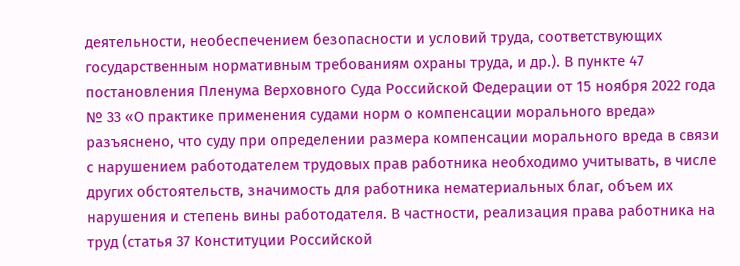деятельности, необеспечением безопасности и условий труда, соответствующих государственным нормативным требованиям охраны труда, и др.). В пункте 47 постановления Пленума Верховного Суда Российской Федерации от 15 ноября 2022 года № 33 «О практике применения судами норм о компенсации морального вреда» разъяснено, что суду при определении размера компенсации морального вреда в связи с нарушением работодателем трудовых прав работника необходимо учитывать, в числе других обстоятельств, значимость для работника нематериальных благ, объем их нарушения и степень вины работодателя. В частности, реализация права работника на труд (статья 37 Конституции Российской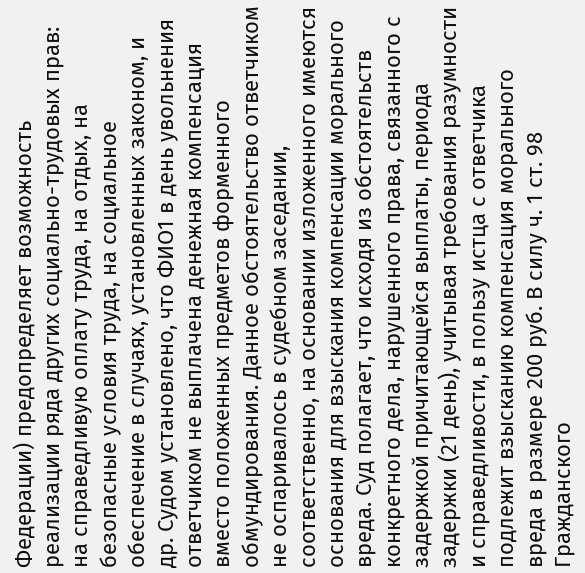Федерации) предопределяет возможность реализации ряда других социально-трудовых прав: на справедливую оплату труда, на отдых, на безопасные условия труда, на социальное обеспечение в случаях, установленных законом, и др. Судом установлено, что ФИО1 в день увольнения ответчиком не выплачена денежная компенсация вместо положенных предметов форменного обмундирования. Данное обстоятельство ответчиком не оспаривалось в судебном заседании, соответственно, на основании изложенного имеются основания для взыскания компенсации морального вреда. Суд полагает, что исходя из обстоятельств конкретного дела, нарушенного права, связанного с задержкой причитающейся выплаты, периода задержки (21 день), учитывая требования разумности и справедливости, в пользу истца с ответчика подлежит взысканию компенсация морального вреда в размере 200 руб. В силу ч. 1 ст. 98 Гражданского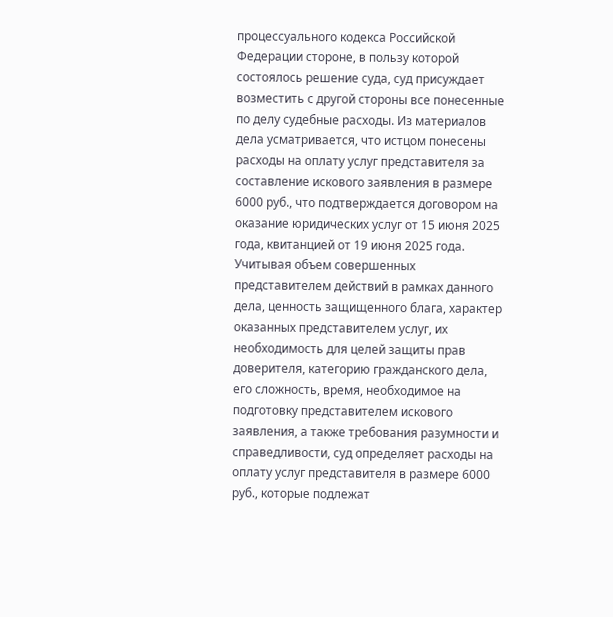процессуального кодекса Российской Федерации стороне, в пользу которой состоялось решение суда, суд присуждает возместить с другой стороны все понесенные по делу судебные расходы. Из материалов дела усматривается, что истцом понесены расходы на оплату услуг представителя за составление искового заявления в размере 6000 руб., что подтверждается договором на оказание юридических услуг от 15 июня 2025 года, квитанцией от 19 июня 2025 года. Учитывая объем совершенных представителем действий в рамках данного дела, ценность защищенного блага, характер оказанных представителем услуг, их необходимость для целей защиты прав доверителя, категорию гражданского дела, его сложность, время, необходимое на подготовку представителем искового заявления, а также требования разумности и справедливости, суд определяет расходы на оплату услуг представителя в размере 6000 руб., которые подлежат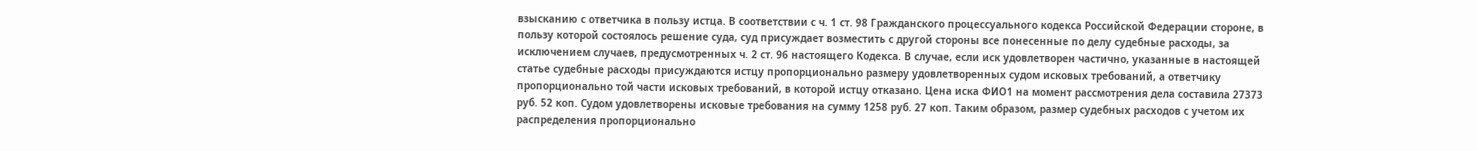взысканию с ответчика в пользу истца. В соответствии с ч. 1 ст. 98 Гражданского процессуального кодекса Российской Федерации стороне, в пользу которой состоялось решение суда, суд присуждает возместить с другой стороны все понесенные по делу судебные расходы, за исключением случаев, предусмотренных ч. 2 ст. 96 настоящего Кодекса. В случае, если иск удовлетворен частично, указанные в настоящей статье судебные расходы присуждаются истцу пропорционально размеру удовлетворенных судом исковых требований, а ответчику пропорционально той части исковых требований, в которой истцу отказано. Цена иска ФИО1 на момент рассмотрения дела составила 27373 руб. 52 коп. Судом удовлетворены исковые требования на сумму 1258 руб. 27 коп. Таким образом, размер судебных расходов с учетом их распределения пропорционально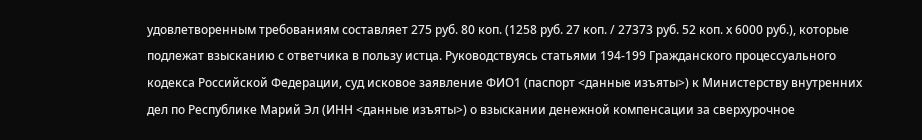удовлетворенным требованиям составляет 275 руб. 80 коп. (1258 руб. 27 коп. / 27373 руб. 52 коп. х 6000 руб.), которые подлежат взысканию с ответчика в пользу истца. Руководствуясь статьями 194-199 Гражданского процессуального кодекса Российской Федерации, суд исковое заявление ФИО1 (паспорт <данные изъяты>) к Министерству внутренних дел по Республике Марий Эл (ИНН <данные изъяты>) о взыскании денежной компенсации за сверхурочное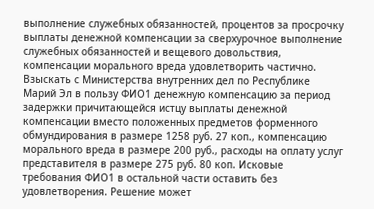выполнение служебных обязанностей, процентов за просрочку выплаты денежной компенсации за сверхурочное выполнение служебных обязанностей и вещевого довольствия, компенсации морального вреда удовлетворить частично. Взыскать с Министерства внутренних дел по Республике Марий Эл в пользу ФИО1 денежную компенсацию за период задержки причитающейся истцу выплаты денежной компенсации вместо положенных предметов форменного обмундирования в размере 1258 руб. 27 коп., компенсацию морального вреда в размере 200 руб., расходы на оплату услуг представителя в размере 275 руб. 80 коп. Исковые требования ФИО1 в остальной части оставить без удовлетворения. Решение может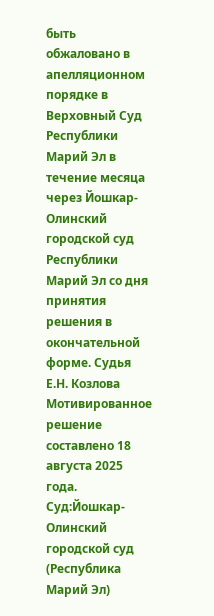быть обжаловано в апелляционном порядке в Верховный Суд Республики Марий Эл в течение месяца через Йошкар-Олинский городской суд Республики Марий Эл со дня принятия решения в окончательной форме. Судья Е.Н. Козлова Мотивированное решение составлено 18 августа 2025 года. Суд:Йошкар-Олинский городской суд (Республика Марий Эл)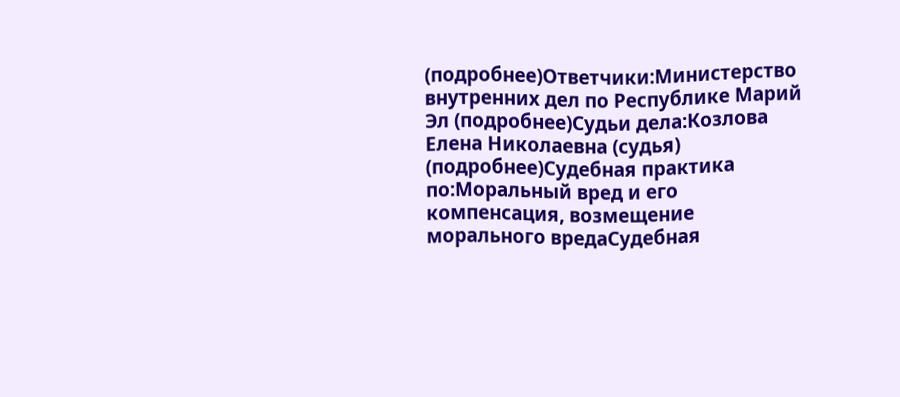(подробнее)Ответчики:Министерство внутренних дел по Республике Марий Эл (подробнее)Судьи дела:Козлова Елена Николаевна (судья) (подробнее)Судебная практика по:Моральный вред и его компенсация, возмещение морального вредаСудебная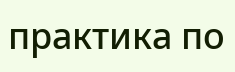практика по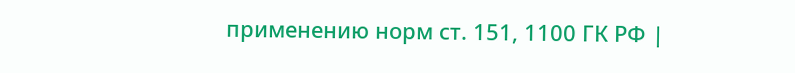применению норм ст. 151, 1100 ГК РФ |